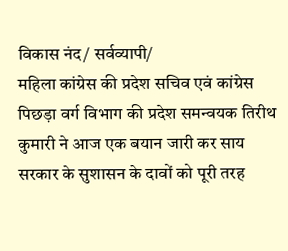विकास नंद/ सर्वव्यापी/
महिला कांग्रेस की प्रदेश सचिव एवं कांग्रेस पिछड़ा वर्ग विभाग की प्रदेश समन्वयक तिरीथ कुमारी ने आज एक बयान जारी कर साय सरकार के सुशासन के दावों को पूरी तरह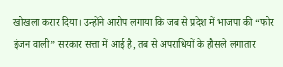खोखला करार दिया। उन्होंने आरोप लगाया कि जब से प्रदेश में भाजपा की “फोर इंजन वाली” सरकार सत्ता में आई है, तब से अपराधियों के हौसले लगातार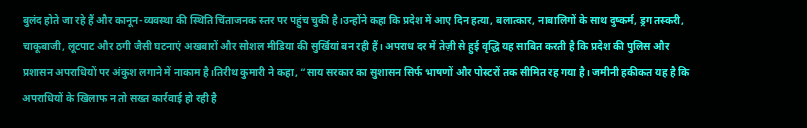बुलंद होते जा रहे हैं और कानून-व्यवस्था की स्थिति चिंताजनक स्तर पर पहुंच चुकी है।उन्होंने कहा कि प्रदेश में आए दिन हत्या, बलात्कार, नाबालिगों के साथ दुष्कर्म, ड्रग तस्करी, चाकूबाजी, लूटपाट और ठगी जैसी घटनाएं अखबारों और सोशल मीडिया की सुर्खियां बन रही हैं। अपराध दर में तेज़ी से हुई वृद्धि यह साबित करती है कि प्रदेश की पुलिस और प्रशासन अपराधियों पर अंकुश लगाने में नाकाम है।तिरीथ कुमारी ने कहा, “साय सरकार का सुशासन सिर्फ भाषणों और पोस्टरों तक सीमित रह गया है। जमीनी हकीकत यह है कि अपराधियों के खिलाफ न तो सख्त कार्रवाई हो रही है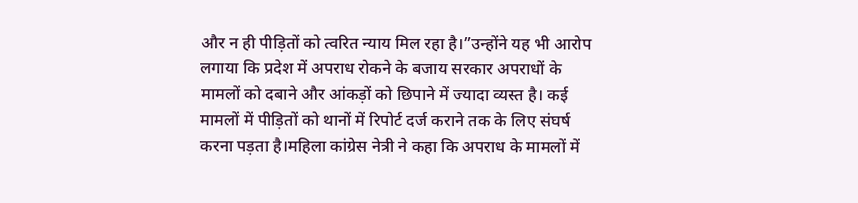और न ही पीड़ितों को त्वरित न्याय मिल रहा है।”उन्होंने यह भी आरोप लगाया कि प्रदेश में अपराध रोकने के बजाय सरकार अपराधों के मामलों को दबाने और आंकड़ों को छिपाने में ज्यादा व्यस्त है। कई मामलों में पीड़ितों को थानों में रिपोर्ट दर्ज कराने तक के लिए संघर्ष करना पड़ता है।महिला कांग्रेस नेत्री ने कहा कि अपराध के मामलों में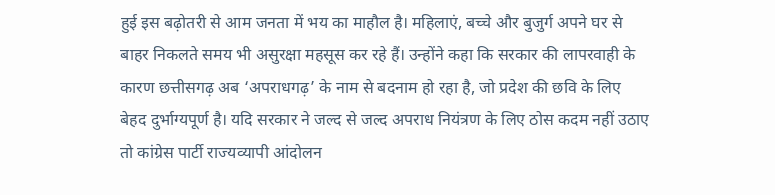हुई इस बढ़ोतरी से आम जनता में भय का माहौल है। महिलाएं, बच्चे और बुजुर्ग अपने घर से बाहर निकलते समय भी असुरक्षा महसूस कर रहे हैं। उन्होंने कहा कि सरकार की लापरवाही के कारण छत्तीसगढ़ अब ‘अपराधगढ़’ के नाम से बदनाम हो रहा है, जो प्रदेश की छवि के लिए बेहद दुर्भाग्यपूर्ण है। यदि सरकार ने जल्द से जल्द अपराध नियंत्रण के लिए ठोस कदम नहीं उठाए तो कांग्रेस पार्टी राज्यव्यापी आंदोलन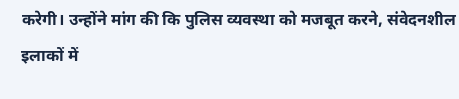करेगी। उन्होंने मांग की कि पुलिस व्यवस्था को मजबूत करने, संवेदनशील इलाकों में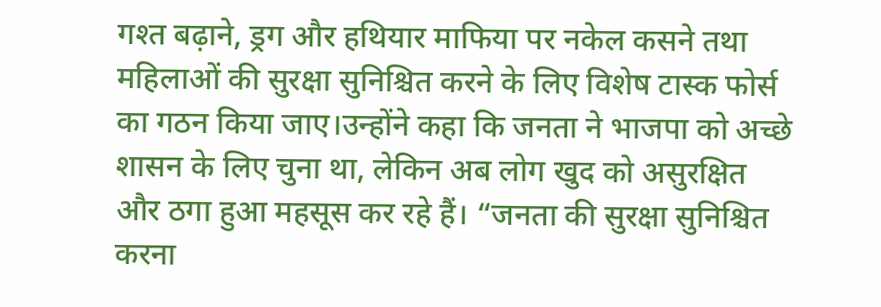गश्त बढ़ाने, ड्रग और हथियार माफिया पर नकेल कसने तथा महिलाओं की सुरक्षा सुनिश्चित करने के लिए विशेष टास्क फोर्स का गठन किया जाए।उन्होंने कहा कि जनता ने भाजपा को अच्छे शासन के लिए चुना था, लेकिन अब लोग खुद को असुरक्षित और ठगा हुआ महसूस कर रहे हैं। “जनता की सुरक्षा सुनिश्चित करना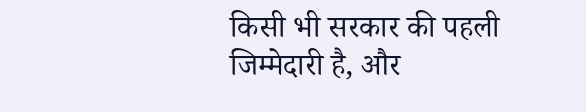किसी भी सरकार की पहली जिम्मेदारी है, और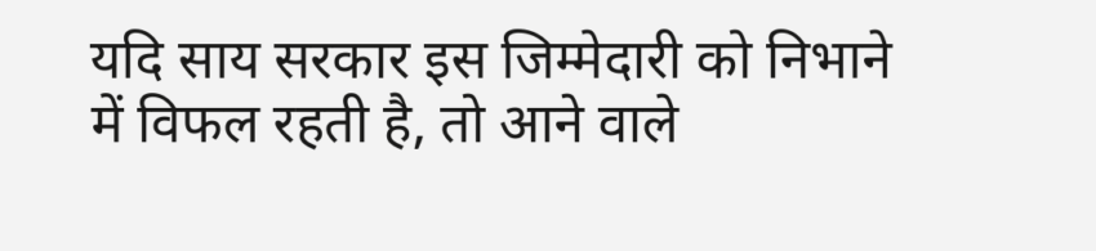यदि साय सरकार इस जिम्मेदारी को निभाने में विफल रहती है, तो आने वाले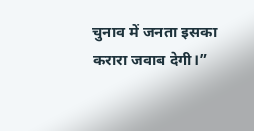चुनाव में जनता इसका करारा जवाब देगी।”